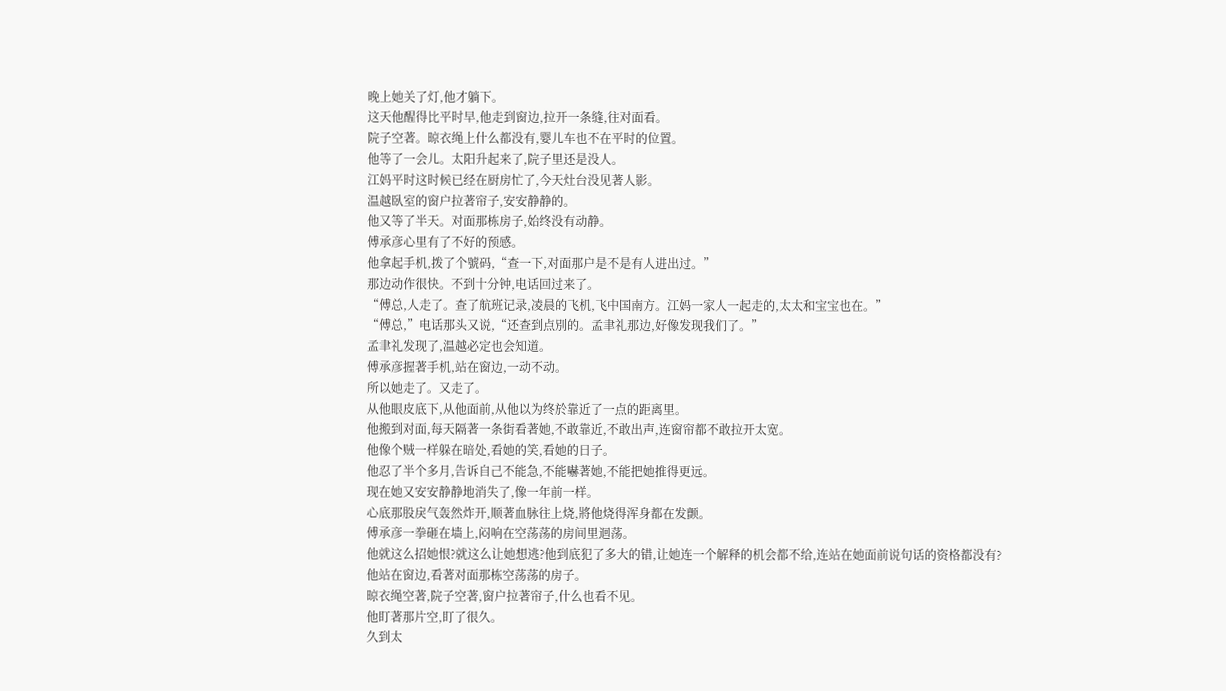晚上她关了灯,他才躺下。
这天他醒得比平时早,他走到窗边,拉开一条缝,往对面看。
院子空著。晾衣绳上什么都没有,婴儿车也不在平时的位置。
他等了一会儿。太阳升起来了,院子里还是没人。
江妈平时这时候已经在厨房忙了,今天灶台没见著人影。
温越臥室的窗户拉著帘子,安安静静的。
他又等了半天。对面那栋房子,始终没有动静。
傅承彦心里有了不好的预感。
他拿起手机,拨了个號码,“查一下,对面那户是不是有人进出过。”
那边动作很快。不到十分钟,电话回过来了。
“傅总,人走了。查了航班记录,凌晨的飞机,飞中国南方。江妈一家人一起走的,太太和宝宝也在。”
“傅总,”电话那头又说,“还查到点別的。孟聿礼那边,好像发现我们了。”
孟聿礼发现了,温越必定也会知道。
傅承彦握著手机,站在窗边,一动不动。
所以她走了。又走了。
从他眼皮底下,从他面前,从他以为终於靠近了一点的距离里。
他搬到对面,每天隔著一条街看著她,不敢靠近,不敢出声,连窗帘都不敢拉开太宽。
他像个贼一样躲在暗处,看她的笑,看她的日子。
他忍了半个多月,告诉自己不能急,不能嚇著她,不能把她推得更远。
现在她又安安静静地消失了,像一年前一样。
心底那股戾气轰然炸开,顺著血脉往上烧,將他烧得浑身都在发颤。
傅承彦一拳砸在墙上,闷响在空荡荡的房间里迴荡。
他就这么招她恨?就这么让她想逃?他到底犯了多大的错,让她连一个解释的机会都不给,连站在她面前说句话的资格都没有?
他站在窗边,看著对面那栋空荡荡的房子。
晾衣绳空著,院子空著,窗户拉著帘子,什么也看不见。
他盯著那片空,盯了很久。
久到太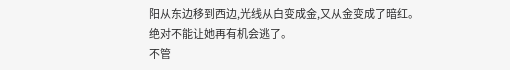阳从东边移到西边,光线从白变成金,又从金变成了暗红。
绝对不能让她再有机会逃了。
不管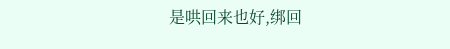是哄回来也好,绑回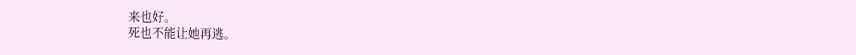来也好。
死也不能让她再逃。